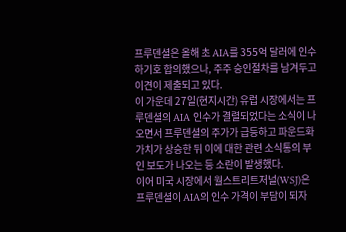프루덴셜은 올해 초 AIA를 355억 달러에 인수하기호 합의했으나, 주주 승인절차를 남겨두고 이견이 제출되고 있다.
이 가운데 27일(현지시간) 유럽 시장에서는 프루덴셜의 AIA 인수가 결렬되었다는 소식이 나오면서 프루덴셜의 주가가 급등하고 파운드화 가치가 상승한 뒤 이에 대한 관련 소식통의 부인 보도가 나오는 등 소란이 발생했다.
이어 미국 시장에서 월스트리트저널(WSJ)은 프루덴셜이 AIA의 인수 가격이 부담이 되자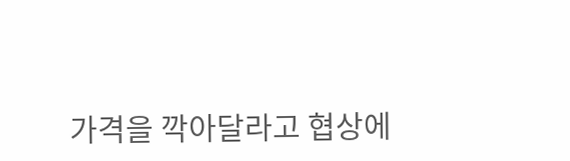가격을 깍아달라고 협상에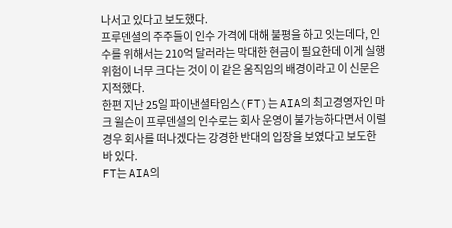나서고 있다고 보도했다.
프루덴셜의 주주들이 인수 가격에 대해 불평을 하고 잇는데다, 인수를 위해서는 210억 달러라는 막대한 현금이 필요한데 이게 실행위험이 너무 크다는 것이 이 같은 움직임의 배경이라고 이 신문은 지적했다.
한편 지난 25일 파이낸셜타임스(FT)는 AIA의 최고경영자인 마크 윌슨이 프루덴셜의 인수로는 회사 운영이 불가능하다면서 이럴 경우 회사를 떠나겠다는 강경한 반대의 입장을 보였다고 보도한 바 있다.
FT는 AIA의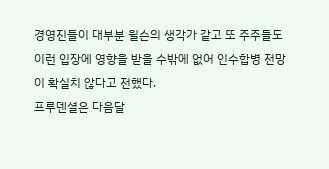경영진들이 대부분 윌슨의 생각가 같고 또 주주들도 이런 입장에 영향을 받을 수밖에 없어 인수합병 전망이 확실치 않다고 전했다.
프루덴셜은 다음달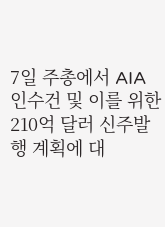7일 주총에서 AIA 인수건 및 이를 위한 210억 달러 신주발행 계획에 대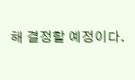해 결정할 예정이다.